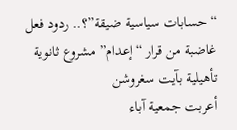“حسابات سياسية ضيقة”؟.. ردود فعل غاضبة من قرار “إعدام” مشروع ثانوية تأهيلية بآيت سغروشن
أعربت جمعية آباء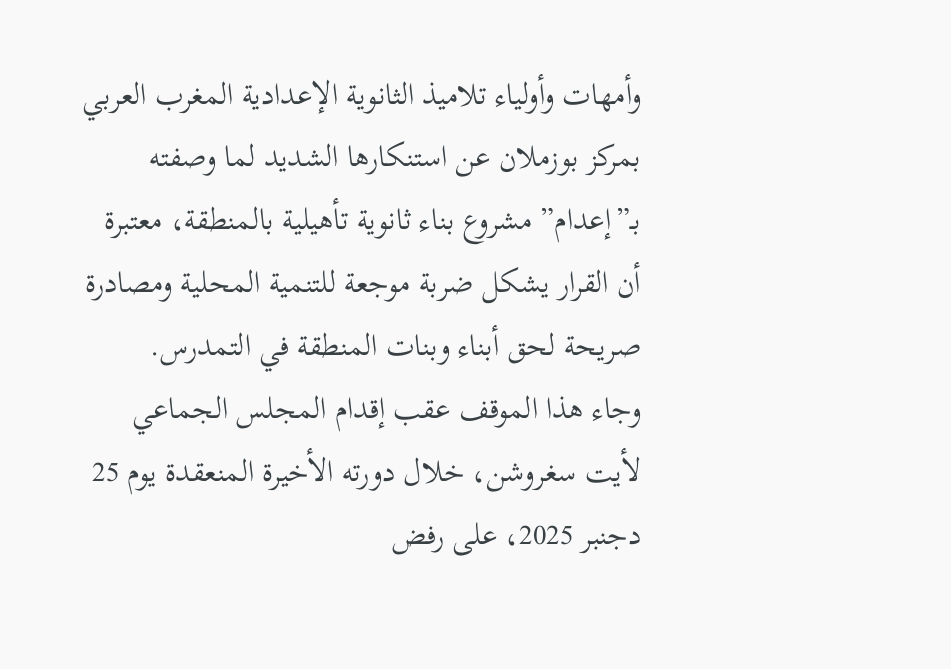وأمهات وأولياء تلاميذ الثانوية الإعدادية المغرب العربي بمركز بوزملان عن استنكارها الشديد لما وصفته بـ”إعدام” مشروع بناء ثانوية تأهيلية بالمنطقة، معتبرة أن القرار يشكل ضربة موجعة للتنمية المحلية ومصادرة صريحة لحق أبناء وبنات المنطقة في التمدرس.
وجاء هذا الموقف عقب إقدام المجلس الجماعي لأيت سغروشن، خلال دورته الأخيرة المنعقدة يوم 25 دجنبر 2025، على رفض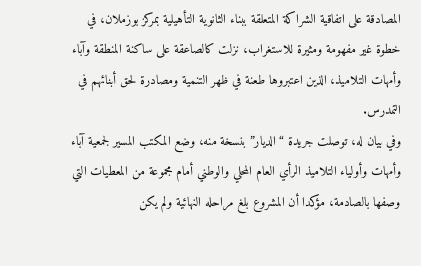المصادقة على اتفاقية الشراكة المتعلقة ببناء الثانوية التأهيلية بمركز بوزملان، في خطوة غير مفهومة ومثيرة للاستغراب، نزلت كالصاعقة على ساكنة المنطقة وآباء وأمهات التلاميذ، الذين اعتبروها طعنة في ظهر التنمية ومصادرة لحق أبنائهم في التمدرس.
وفي بيان له، توصلت جريدة “الديار” بنسخة منه، وضع المكتب المسير لجمعية آباء وأمهات وأولياء التلاميذ الرأي العام المحلي والوطني أمام مجموعة من المعطيات التي وصفها بالصادمة، مؤكدا أن المشروع بلغ مراحله النهائية ولم يكن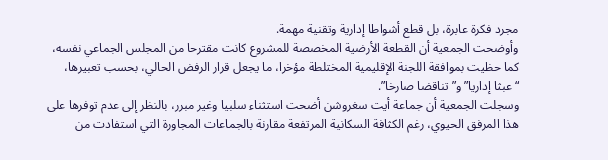مجرد فكرة عابرة، بل قطع أشواطا إدارية وتقنية مهمة.
وأوضحت الجمعية أن القطعة الأرضية المخصصة للمشروع كانت مقترحا من المجلس الجماعي نفسه، كما حظيت بموافقة اللجنة الإقليمية المختلطة مؤخرا، ما يجعل قرار الرفض الحالي، بحسب تعبيرها، “عبثا إداريا” و”تناقضا صارخا”.
وسجلت الجمعية أن جماعة أيت سغروشن أضحت استثناء سلبيا وغير مبرر، بالنظر إلى عدم توفرها على هذا المرفق الحيوي، رغم الكثافة السكانية المرتفعة مقارنة بالجماعات المجاورة التي استفادت من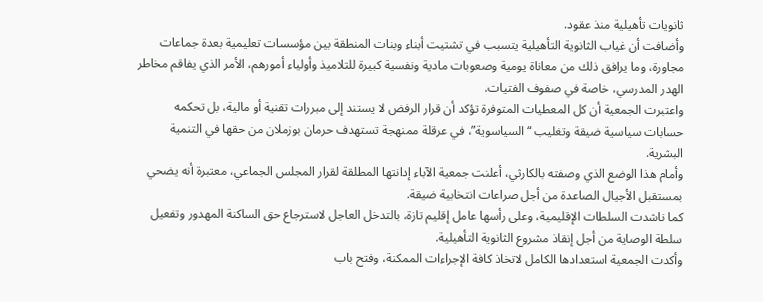ثانويات تأهيلية منذ عقود.
وأضافت أن غياب الثانوية التأهيلية يتسبب في تشتيت أبناء وبنات المنطقة بين مؤسسات تعليمية بعدة جماعات مجاورة، وما يرافق ذلك من معاناة يومية وصعوبات مادية ونفسية كبيرة للتلاميذ وأولياء أمورهم، الأمر الذي يفاقم مخاطر الهدر المدرسي، خاصة في صفوف الفتيات.
واعتبرت الجمعية أن كل المعطيات المتوفرة تؤكد أن قرار الرفض لا يستند إلى مبررات تقنية أو مالية، بل تحكمه حسابات سياسية ضيقة وتغليب “السياسوية”، في عرقلة ممنهجة تستهدف حرمان بوزملان من حقها في التنمية البشرية.
وأمام هذا الوضع الذي وصفته بالكارثي، أعلنت جمعية الآباء إدانتها المطلقة لقرار المجلس الجماعي، معتبرة أنه يضحي بمستقبل الأجيال الصاعدة من أجل صراعات انتخابية ضيقة.
كما ناشدت السلطات الإقليمية، وعلى رأسها عامل إقليم تازة، بالتدخل العاجل لاسترجاع حق الساكنة المهدور وتفعيل سلطة الوصاية من أجل إنقاذ مشروع الثانوية التأهيلية.
وأكدت الجمعية استعدادها الكامل لاتخاذ كافة الإجراءات الممكنة، وفتح باب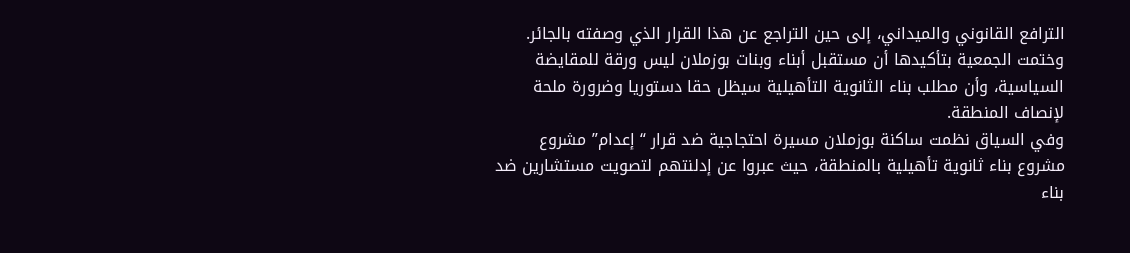الترافع القانوني والميداني، إلى حين التراجع عن هذا القرار الذي وصفته بالجائر.
وختمت الجمعية بتأكيدها أن مستقبل أبناء وبنات بوزملان ليس ورقة للمقايضة السياسية، وأن مطلب بناء الثانوية التأهيلية سيظل حقا دستوريا وضرورة ملحة لإنصاف المنطقة.
وفي السياق نظمت ساكنة بوزملان مسيرة احتجاجية ضد قرار “إعدام” مشروع مشروع بناء ثانوية تأهيلية بالمنطقة، حيث عبروا عن إدلنتهم لتصويت مستشارين ضد بناء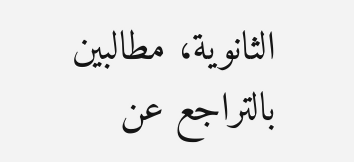الثانوية، مطالبين بالتراجع عن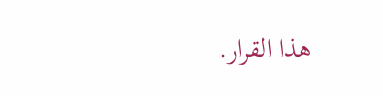هذا القرار.